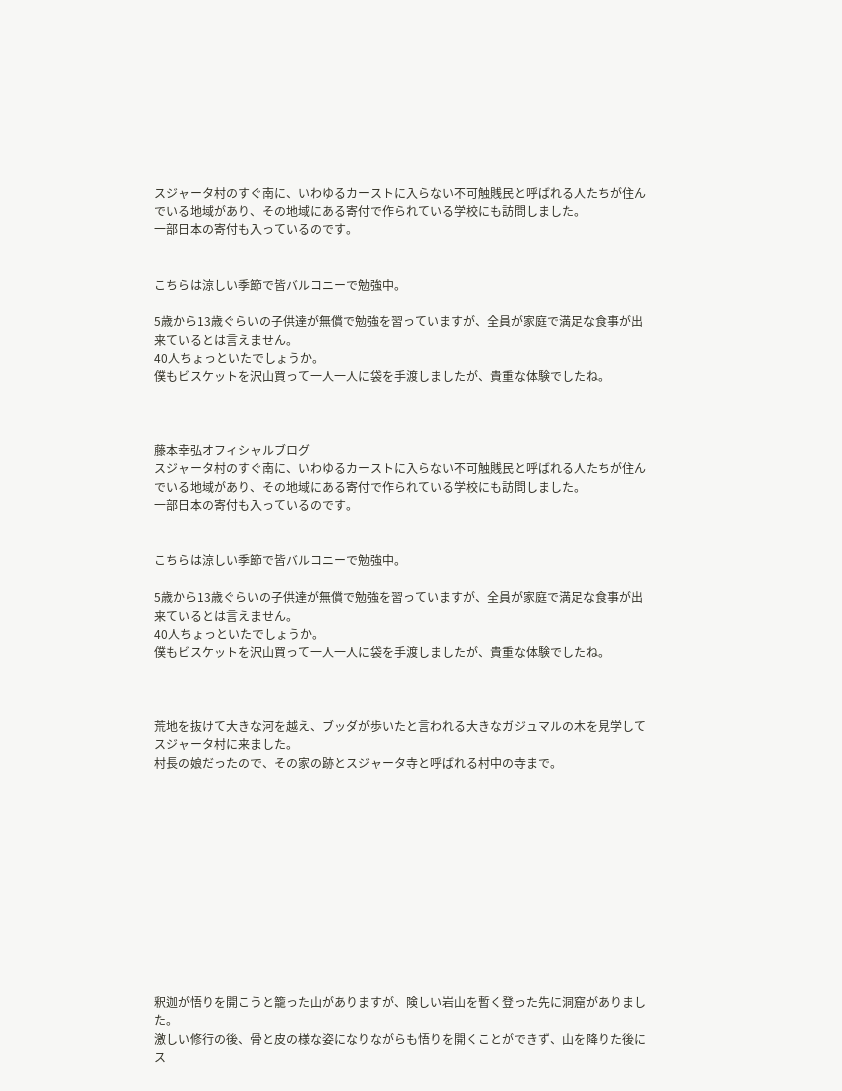スジャータ村のすぐ南に、いわゆるカーストに入らない不可触賎民と呼ばれる人たちが住んでいる地域があり、その地域にある寄付で作られている学校にも訪問しました。
一部日本の寄付も入っているのです。


こちらは涼しい季節で皆バルコニーで勉強中。

5歳から13歳ぐらいの子供達が無償で勉強を習っていますが、全員が家庭で満足な食事が出来ているとは言えません。
40人ちょっといたでしょうか。
僕もビスケットを沢山買って一人一人に袋を手渡しましたが、貴重な体験でしたね。



藤本幸弘オフィシャルブログ
スジャータ村のすぐ南に、いわゆるカーストに入らない不可触賎民と呼ばれる人たちが住んでいる地域があり、その地域にある寄付で作られている学校にも訪問しました。
一部日本の寄付も入っているのです。


こちらは涼しい季節で皆バルコニーで勉強中。

5歳から13歳ぐらいの子供達が無償で勉強を習っていますが、全員が家庭で満足な食事が出来ているとは言えません。
40人ちょっといたでしょうか。
僕もビスケットを沢山買って一人一人に袋を手渡しましたが、貴重な体験でしたね。



荒地を抜けて大きな河を越え、ブッダが歩いたと言われる大きなガジュマルの木を見学してスジャータ村に来ました。
村長の娘だったので、その家の跡とスジャータ寺と呼ばれる村中の寺まで。












釈迦が悟りを開こうと籠った山がありますが、険しい岩山を暫く登った先に洞窟がありました。
激しい修行の後、骨と皮の様な姿になりながらも悟りを開くことができず、山を降りた後にス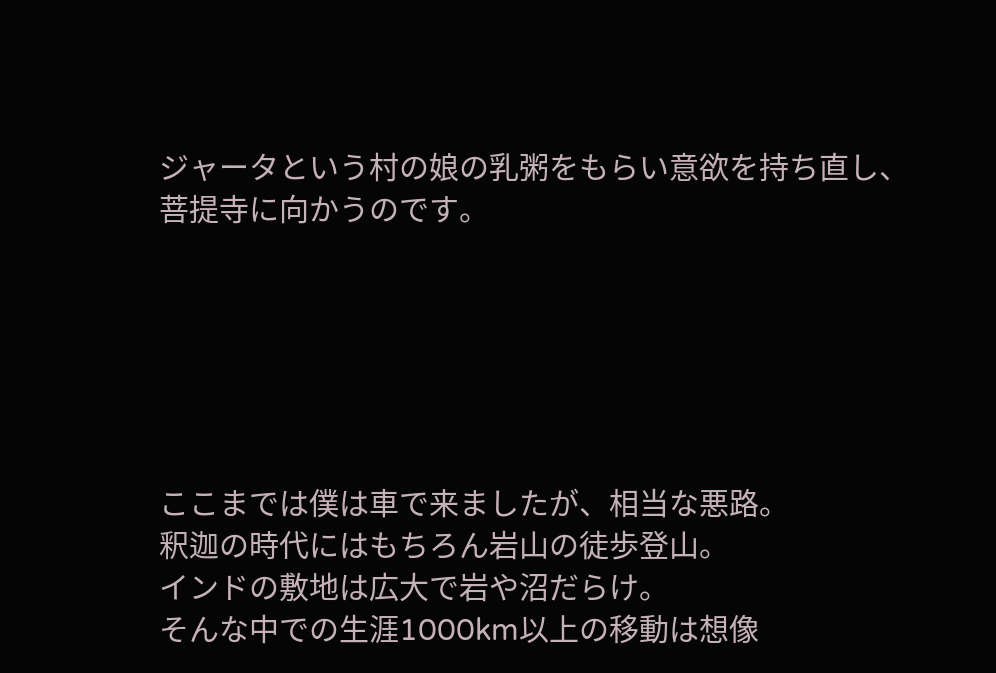ジャータという村の娘の乳粥をもらい意欲を持ち直し、菩提寺に向かうのです。






ここまでは僕は車で来ましたが、相当な悪路。
釈迦の時代にはもちろん岩山の徒歩登山。
インドの敷地は広大で岩や沼だらけ。
そんな中での生涯1000km以上の移動は想像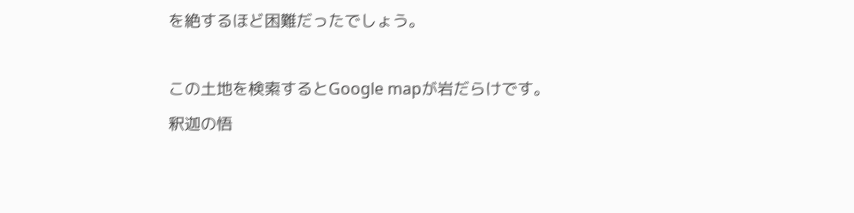を絶するほど困難だったでしょう。

この土地を検索するとGoogle mapが岩だらけです。
釈迦の悟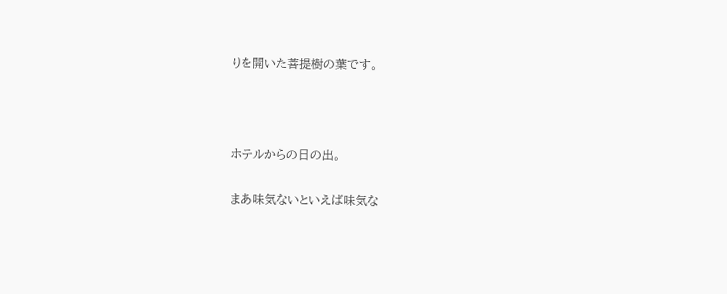りを開いた菩提樹の葉です。



ホテルからの日の出。

まあ味気ないといえば味気な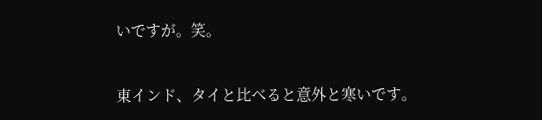いですが。笑。

東インド、タイと比べると意外と寒いです。